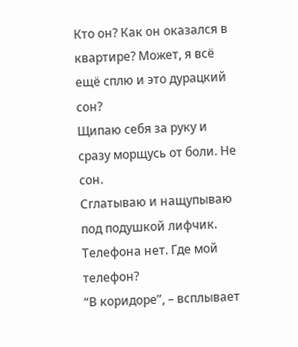Кто он? Как он оказался в квартире? Может, я всё ещё сплю и это дурацкий сон?
Щипаю себя за руку и сразу морщусь от боли. Не сон.
Сглатываю и нащупываю под подушкой лифчик. Телефона нет. Где мой
телефон?
“В коридоре”, – всплывает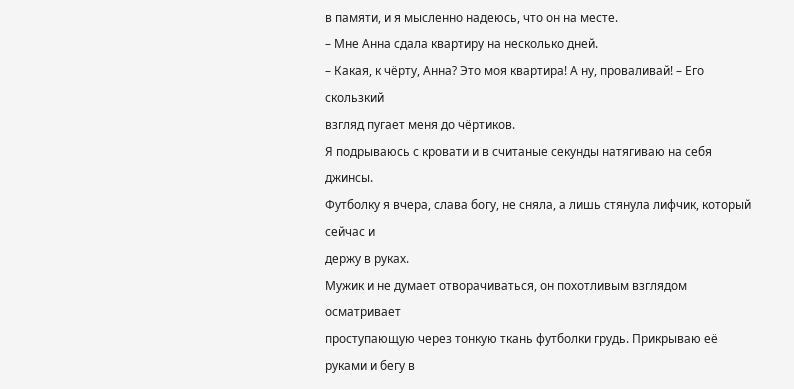в памяти, и я мысленно надеюсь, что он на месте.
– Мне Анна сдала квартиру на несколько дней.
– Какая, к чёрту, Анна? Это моя квартира! А ну, проваливай! – Его скользкий
взгляд пугает меня до чёртиков.
Я подрываюсь с кровати и в считаные секунды натягиваю на себя джинсы.
Футболку я вчера, слава богу, не сняла, а лишь стянула лифчик, который сейчас и
держу в руках.
Мужик и не думает отворачиваться, он похотливым взглядом осматривает
проступающую через тонкую ткань футболки грудь. Прикрываю её руками и бегу в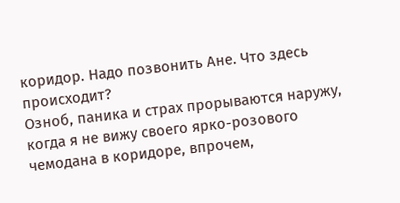коридор. Надо позвонить Ане. Что здесь происходит?
Озноб, паника и страх прорываются наружу, когда я не вижу своего ярко-розового чемодана в коридоре, впрочем,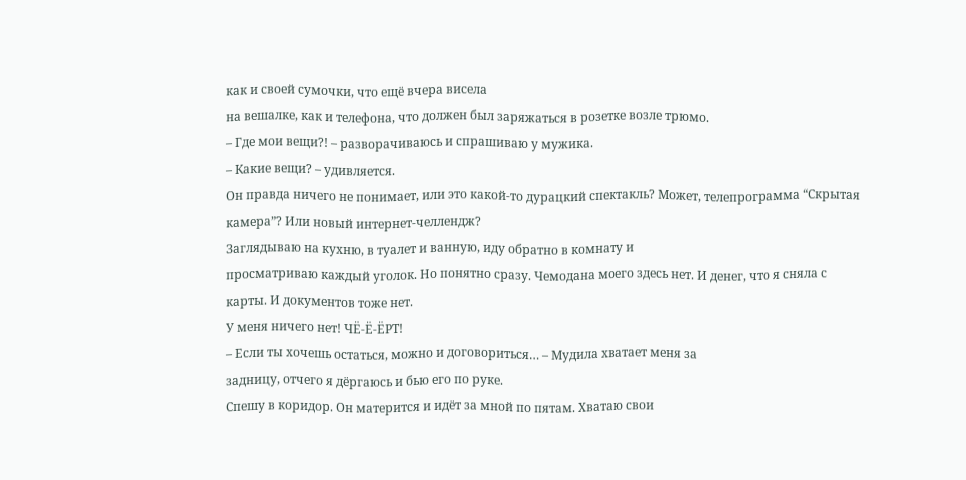как и своей сумочки, что ещё вчера висела
на вешалке, как и телефона, что должен был заряжаться в розетке возле трюмо.
– Где мои вещи?! – разворачиваюсь и спрашиваю у мужика.
– Какие вещи? – удивляется.
Он правда ничего не понимает, или это какой-то дурацкий спектакль? Может, телепрограмма “Скрытая камера”? Или новый интернет-челлендж?
Заглядываю на кухню, в туалет и ванную, иду обратно в комнату и
просматриваю каждый уголок. Но понятно сразу. Чемодана моего здесь нет. И денег, что я сняла с карты. И документов тоже нет.
У меня ничего нет! ЧЁ-Ё-ЁРТ!
– Если ты хочешь остаться, можно и договориться… – Мудила хватает меня за
задницу, отчего я дёргаюсь и бью его по руке.
Спешу в коридор. Он матерится и идёт за мной по пятам. Хватаю свои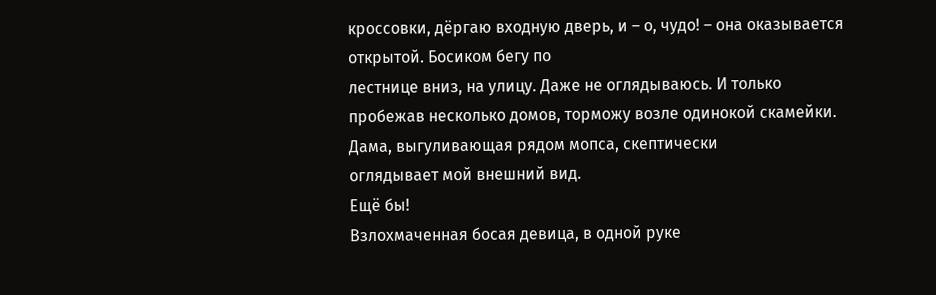кроссовки, дёргаю входную дверь, и – о, чудо! – она оказывается открытой. Босиком бегу по
лестнице вниз, на улицу. Даже не оглядываюсь. И только пробежав несколько домов, торможу возле одинокой скамейки. Дама, выгуливающая рядом мопса, скептически
оглядывает мой внешний вид.
Ещё бы!
Взлохмаченная босая девица, в одной руке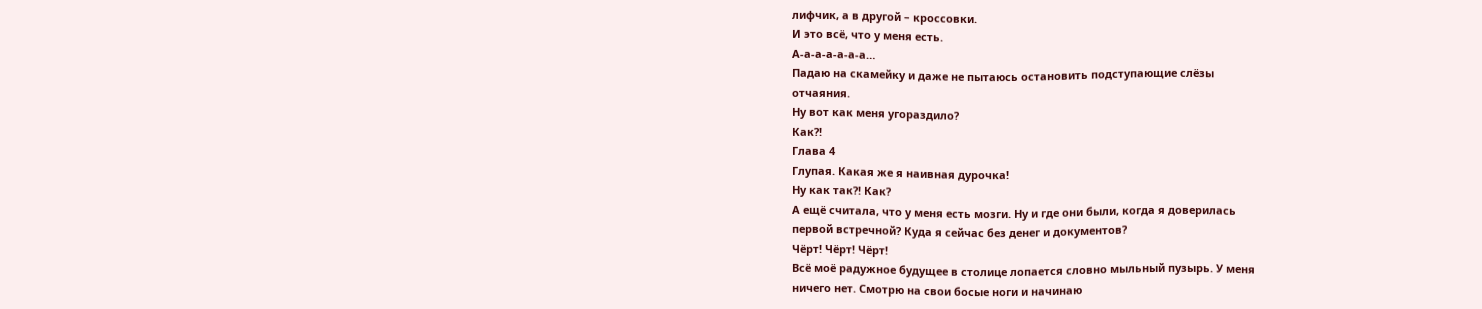лифчик, а в другой – кроссовки.
И это всё, что у меня есть.
А-а-а-а-а-а-а…
Падаю на скамейку и даже не пытаюсь остановить подступающие слёзы
отчаяния.
Ну вот как меня угораздило?
Как?!
Глава 4
Глупая. Какая же я наивная дурочка!
Ну как так?! Как?
А ещё считала, что у меня есть мозги. Ну и где они были, когда я доверилась
первой встречной? Куда я сейчас без денег и документов?
Чёрт! Чёрт! Чёрт!
Всё моё радужное будущее в столице лопается словно мыльный пузырь. У меня
ничего нет. Смотрю на свои босые ноги и начинаю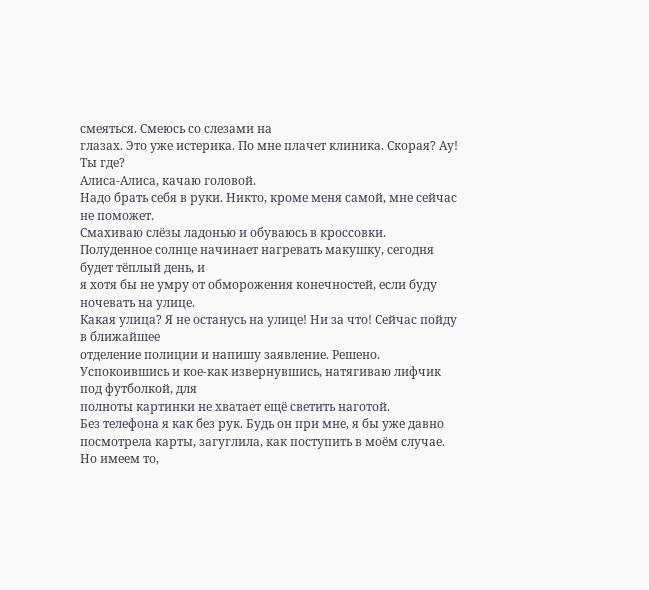смеяться. Смеюсь со слезами на
глазах. Это уже истерика. По мне плачет клиника. Скорая? Ау! Ты где?
Алиса-Алиса, качаю головой.
Надо брать себя в руки. Никто, кроме меня самой, мне сейчас не поможет.
Смахиваю слёзы ладонью и обуваюсь в кроссовки.
Полуденное солнце начинает нагревать макушку, сегодня будет тёплый день, и
я хотя бы не умру от обморожения конечностей, если буду ночевать на улице.
Какая улица? Я не останусь на улице! Ни за что! Сейчас пойду в ближайшее
отделение полиции и напишу заявление. Решено.
Успокоившись и кое-как извернувшись, натягиваю лифчик под футболкой, для
полноты картинки не хватает ещё светить наготой.
Без телефона я как без рук. Будь он при мне, я бы уже давно посмотрела карты, загуглила, как поступить в моём случае. Но имеем то,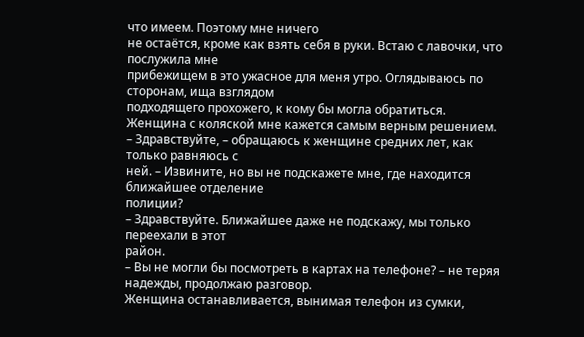что имеем. Поэтому мне ничего
не остаётся, кроме как взять себя в руки. Встаю с лавочки, что послужила мне
прибежищем в это ужасное для меня утро. Оглядываюсь по сторонам, ища взглядом
подходящего прохожего, к кому бы могла обратиться.
Женщина с коляской мне кажется самым верным решением.
– Здравствуйте, – обращаюсь к женщине средних лет, как только равняюсь с
ней. – Извините, но вы не подскажете мне, где находится ближайшее отделение
полиции?
– Здравствуйте. Ближайшее даже не подскажу, мы только переехали в этот
район.
– Вы не могли бы посмотреть в картах на телефоне? – не теряя надежды, продолжаю разговор.
Женщина останавливается, вынимая телефон из сумки,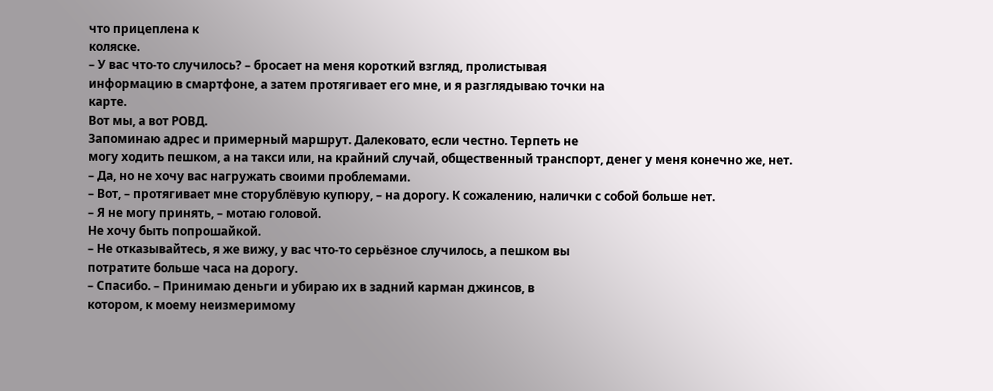что прицеплена к
коляске.
– У вас что-то случилось? – бросает на меня короткий взгляд, пролистывая
информацию в смартфоне, а затем протягивает его мне, и я разглядываю точки на
карте.
Вот мы, а вот РОВД.
Запоминаю адрес и примерный маршрут. Далековато, если честно. Терпеть не
могу ходить пешком, а на такси или, на крайний случай, общественный транспорт, денег у меня конечно же, нет.
– Да, но не хочу вас нагружать своими проблемами.
– Вот, – протягивает мне сторублёвую купюру, – на дорогу. К сожалению, налички с собой больше нет.
– Я не могу принять, – мотаю головой.
Не хочу быть попрошайкой.
– Не отказывайтесь, я же вижу, у вас что-то серьёзное случилось, а пешком вы
потратите больше часа на дорогу.
– Спасибо. – Принимаю деньги и убираю их в задний карман джинсов, в
котором, к моему неизмеримому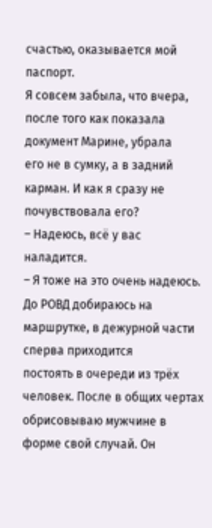счастью, оказывается мой паспорт.
Я совсем забыла, что вчера, после того как показала документ Марине, убрала
его не в сумку, а в задний карман. И как я сразу не почувствовала его?
– Надеюсь, всё у вас наладится.
– Я тоже на это очень надеюсь.
До РОВД добираюсь на маршрутке, в дежурной части сперва приходится
постоять в очереди из трёх человек. После в общих чертах обрисовываю мужчине в
форме свой случай. Он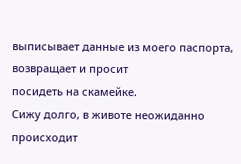выписывает данные из моего паспорта, возвращает и просит
посидеть на скамейке.
Сижу долго, в животе неожиданно происходит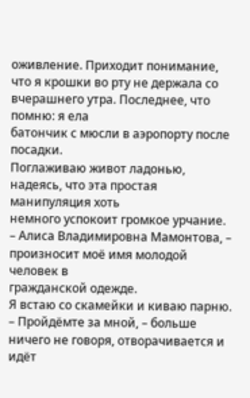оживление. Приходит понимание, что я крошки во рту не держала со вчерашнего утра. Последнее, что помню: я ела
батончик с мюсли в аэропорту после посадки.
Поглаживаю живот ладонью, надеясь, что эта простая манипуляция хоть
немного успокоит громкое урчание.
– Алиса Владимировна Мамонтова, – произносит моё имя молодой человек в
гражданской одежде.
Я встаю со скамейки и киваю парню.
– Пройдёмте за мной, – больше ничего не говоря, отворачивается и идёт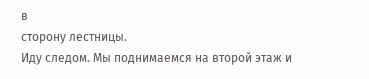в
сторону лестницы.
Иду следом. Мы поднимаемся на второй этаж и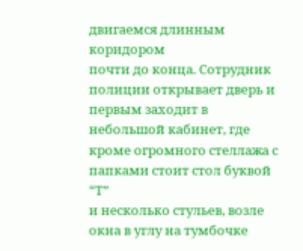двигаемся длинным коридором
почти до конца. Сотрудник полиции открывает дверь и первым заходит в
небольшой кабинет, где кроме огромного стеллажа с папками стоит стол буквой “Т”
и несколько стульев, возле окна в углу на тумбочке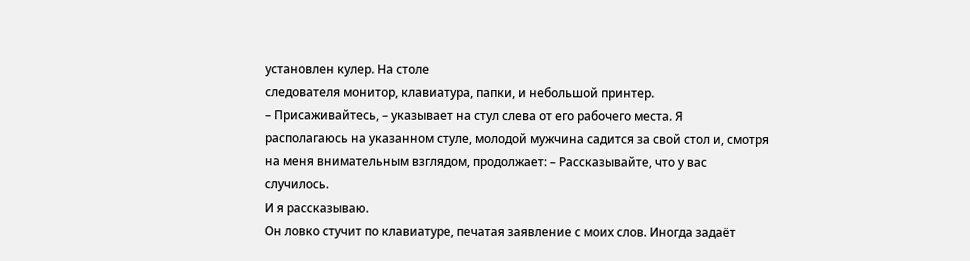установлен кулер. На столе
следователя монитор, клавиатура, папки, и небольшой принтер.
– Присаживайтесь, – указывает на стул слева от его рабочего места. Я
располагаюсь на указанном стуле, молодой мужчина садится за свой стол и, смотря
на меня внимательным взглядом, продолжает: – Рассказывайте, что у вас
случилось.
И я рассказываю.
Он ловко стучит по клавиатуре, печатая заявление с моих слов. Иногда задаёт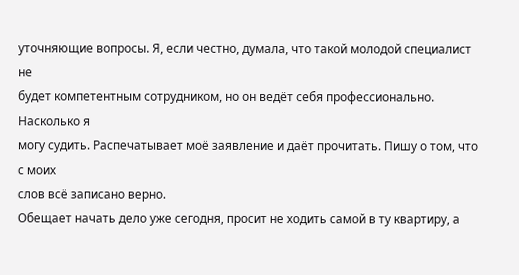уточняющие вопросы. Я, если честно, думала, что такой молодой специалист не
будет компетентным сотрудником, но он ведёт себя профессионально. Насколько я
могу судить. Распечатывает моё заявление и даёт прочитать. Пишу о том, что с моих
слов всё записано верно.
Обещает начать дело уже сегодня, просит не ходить самой в ту квартиру, а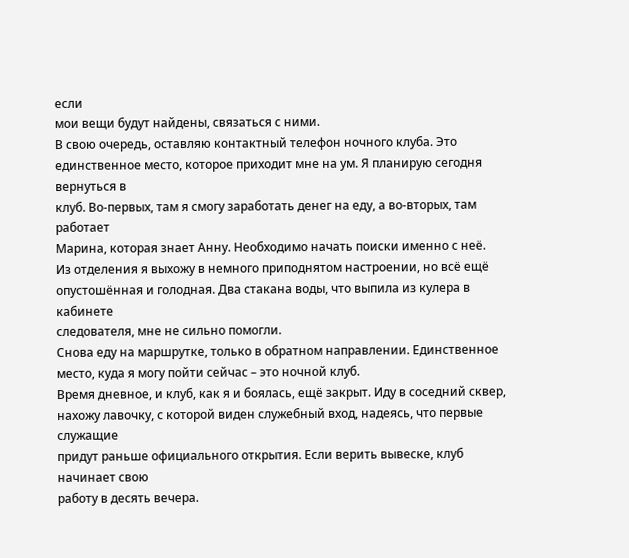если
мои вещи будут найдены, связаться с ними.
В свою очередь, оставляю контактный телефон ночного клуба. Это
единственное место, которое приходит мне на ум. Я планирую сегодня вернуться в
клуб. Во-первых, там я смогу заработать денег на еду, а во-вторых, там работает
Марина, которая знает Анну. Необходимо начать поиски именно с неё.
Из отделения я выхожу в немного приподнятом настроении, но всё ещё
опустошённая и голодная. Два стакана воды, что выпила из кулера в кабинете
следователя, мне не сильно помогли.
Снова еду на маршрутке, только в обратном направлении. Единственное место, куда я могу пойти сейчас – это ночной клуб.
Время дневное, и клуб, как я и боялась, ещё закрыт. Иду в соседний сквер, нахожу лавочку, с которой виден служебный вход, надеясь, что первые служащие
придут раньше официального открытия. Если верить вывеске, клуб начинает свою
работу в десять вечера.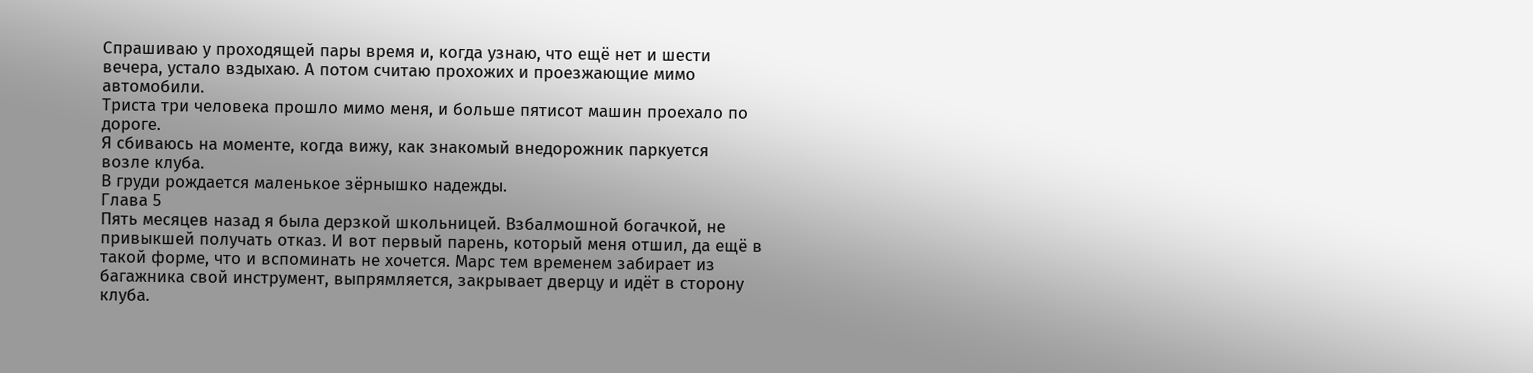Спрашиваю у проходящей пары время и, когда узнаю, что ещё нет и шести
вечера, устало вздыхаю. А потом считаю прохожих и проезжающие мимо
автомобили.
Триста три человека прошло мимо меня, и больше пятисот машин проехало по
дороге.
Я сбиваюсь на моменте, когда вижу, как знакомый внедорожник паркуется
возле клуба.
В груди рождается маленькое зёрнышко надежды.
Глава 5
Пять месяцев назад я была дерзкой школьницей. Взбалмошной богачкой, не
привыкшей получать отказ. И вот первый парень, который меня отшил, да ещё в
такой форме, что и вспоминать не хочется. Марс тем временем забирает из
багажника свой инструмент, выпрямляется, закрывает дверцу и идёт в сторону
клуба.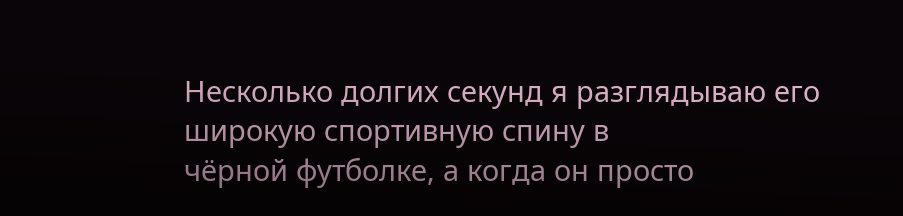Несколько долгих секунд я разглядываю его широкую спортивную спину в
чёрной футболке, а когда он просто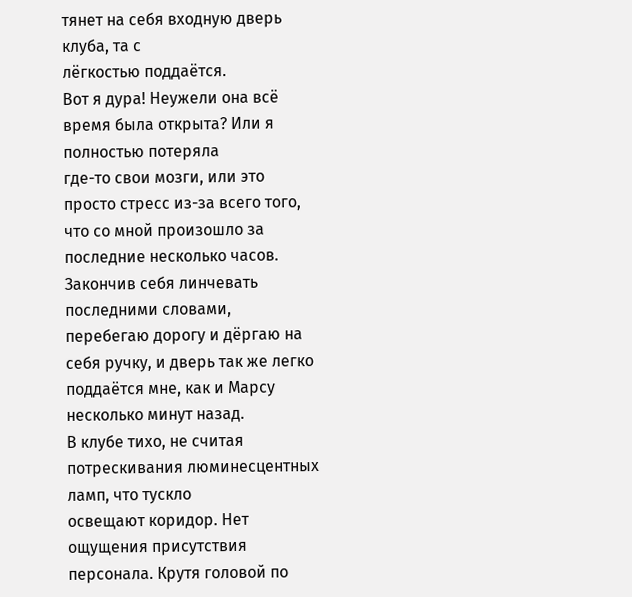тянет на себя входную дверь клуба, та с
лёгкостью поддаётся.
Вот я дура! Неужели она всё время была открыта? Или я полностью потеряла
где-то свои мозги, или это просто стресс из-за всего того, что со мной произошло за
последние несколько часов.
Закончив себя линчевать последними словами, перебегаю дорогу и дёргаю на
себя ручку, и дверь так же легко поддаётся мне, как и Марсу несколько минут назад.
В клубе тихо, не считая потрескивания люминесцентных ламп, что тускло
освещают коридор. Нет ощущения присутствия персонала. Крутя головой по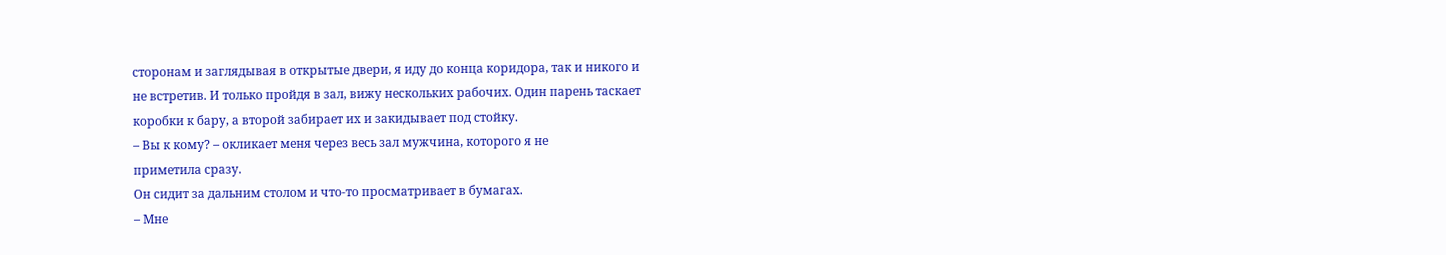сторонам и заглядывая в открытые двери, я иду до конца коридора, так и никого и
не встретив. И только пройдя в зал, вижу нескольких рабочих. Один парень таскает
коробки к бару, а второй забирает их и закидывает под стойку.
– Вы к кому? – окликает меня через весь зал мужчина, которого я не
приметила сразу.
Он сидит за дальним столом и что-то просматривает в бумагах.
– Мне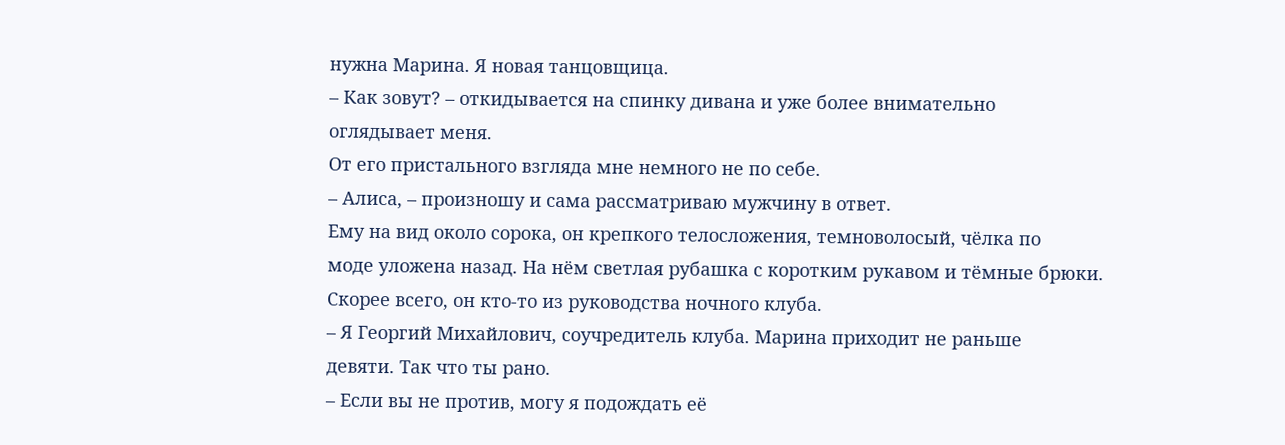нужна Марина. Я новая танцовщица.
– Как зовут? – откидывается на спинку дивана и уже более внимательно
оглядывает меня.
От его пристального взгляда мне немного не по себе.
– Алиса, – произношу и сама рассматриваю мужчину в ответ.
Ему на вид около сорока, он крепкого телосложения, темноволосый, чёлка по
моде уложена назад. На нём светлая рубашка с коротким рукавом и тёмные брюки.
Скорее всего, он кто-то из руководства ночного клуба.
– Я Георгий Михайлович, соучредитель клуба. Марина приходит не раньше
девяти. Так что ты рано.
– Если вы не против, могу я подождать её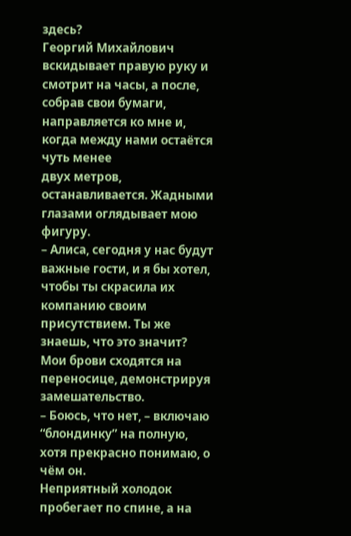здесь?
Георгий Михайлович вскидывает правую руку и смотрит на часы, а после, собрав свои бумаги, направляется ко мне и, когда между нами остаётся чуть менее
двух метров, останавливается. Жадными глазами оглядывает мою фигуру.
– Алиса, сегодня у нас будут важные гости, и я бы хотел, чтобы ты скрасила их
компанию своим присутствием. Ты же знаешь, что это значит?
Мои брови сходятся на переносице, демонстрируя замешательство.
– Боюсь, что нет, – включаю “блондинку” на полную, хотя прекрасно понимаю, о чём он.
Неприятный холодок пробегает по спине, а на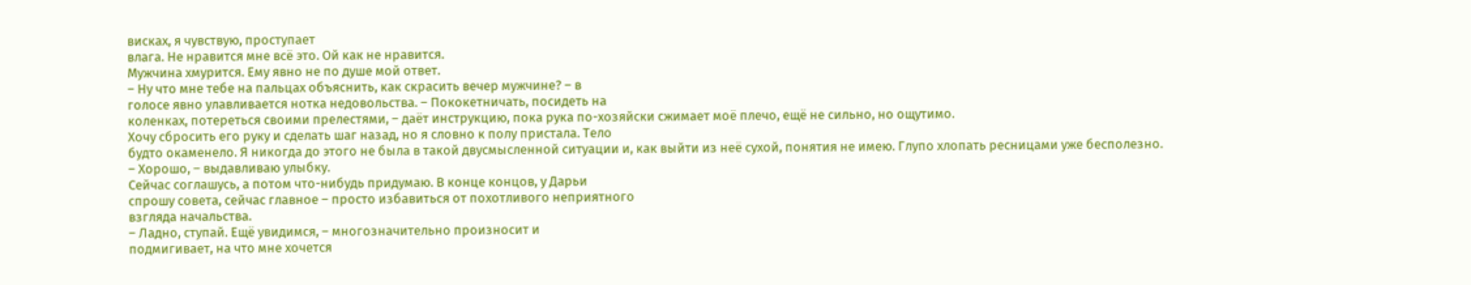висках, я чувствую, проступает
влага. Не нравится мне всё это. Ой как не нравится.
Мужчина хмурится. Ему явно не по душе мой ответ.
– Ну что мне тебе на пальцах объяснить, как скрасить вечер мужчине? – в
голосе явно улавливается нотка недовольства. – Пококетничать, посидеть на
коленках, потереться своими прелестями, – даёт инструкцию, пока рука по-хозяйски сжимает моё плечо, ещё не сильно, но ощутимо.
Хочу сбросить его руку и сделать шаг назад, но я словно к полу пристала. Тело
будто окаменело. Я никогда до этого не была в такой двусмысленной ситуации и, как выйти из неё сухой, понятия не имею. Глупо хлопать ресницами уже бесполезно.
– Хорошо, – выдавливаю улыбку.
Сейчас соглашусь, а потом что-нибудь придумаю. В конце концов, у Дарьи
спрошу совета, сейчас главное – просто избавиться от похотливого неприятного
взгляда начальства.
– Ладно, ступай. Ещё увидимся, – многозначительно произносит и
подмигивает, на что мне хочется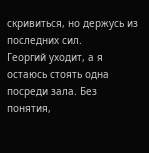скривиться, но держусь из последних сил.
Георгий уходит, а я остаюсь стоять одна посреди зала. Без понятия,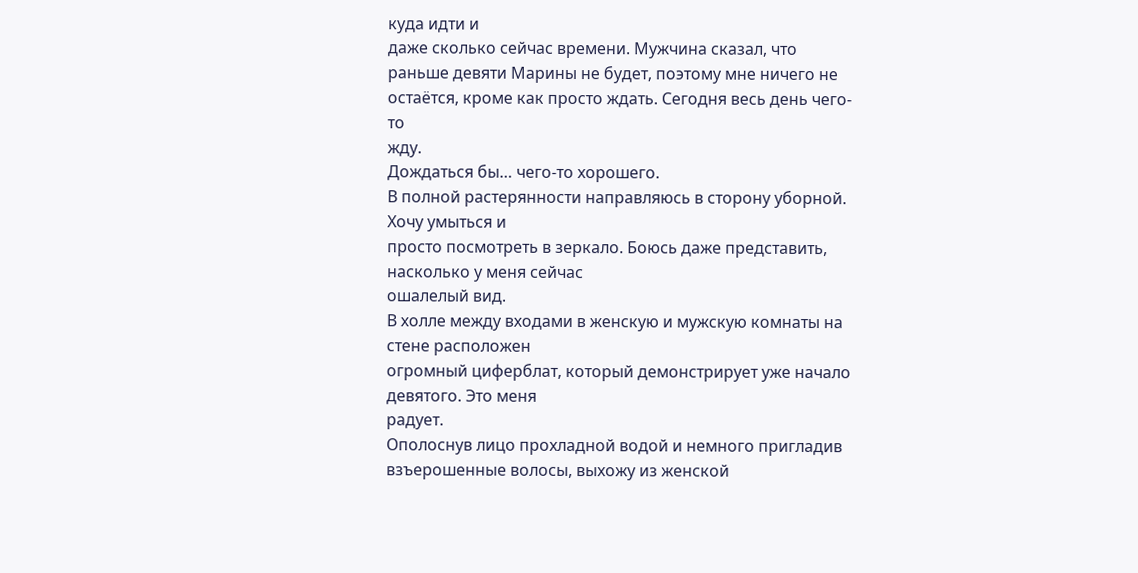куда идти и
даже сколько сейчас времени. Мужчина сказал, что раньше девяти Марины не будет, поэтому мне ничего не остаётся, кроме как просто ждать. Сегодня весь день чего-то
жду.
Дождаться бы… чего-то хорошего.
В полной растерянности направляюсь в сторону уборной. Хочу умыться и
просто посмотреть в зеркало. Боюсь даже представить, насколько у меня сейчас
ошалелый вид.
В холле между входами в женскую и мужскую комнаты на стене расположен
огромный циферблат, который демонстрирует уже начало девятого. Это меня
радует.
Ополоснув лицо прохладной водой и немного пригладив взъерошенные волосы, выхожу из женской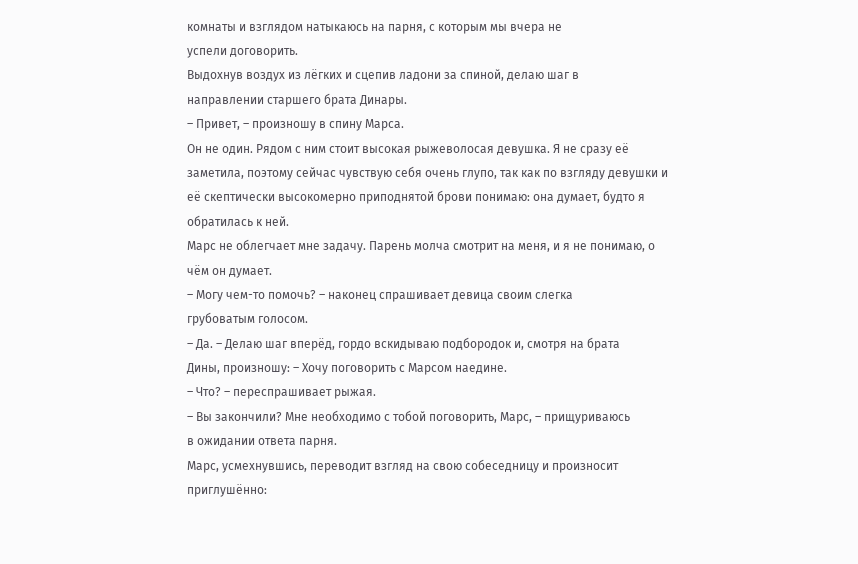комнаты и взглядом натыкаюсь на парня, с которым мы вчера не
успели договорить.
Выдохнув воздух из лёгких и сцепив ладони за спиной, делаю шаг в
направлении старшего брата Динары.
– Привет, – произношу в спину Марса.
Он не один. Рядом с ним стоит высокая рыжеволосая девушка. Я не сразу её
заметила, поэтому сейчас чувствую себя очень глупо, так как по взгляду девушки и
её скептически высокомерно приподнятой брови понимаю: она думает, будто я
обратилась к ней.
Марс не облегчает мне задачу. Парень молча смотрит на меня, и я не понимаю, о
чём он думает.
– Могу чем-то помочь? – наконец спрашивает девица своим слегка
грубоватым голосом.
– Да. – Делаю шаг вперёд, гордо вскидываю подбородок и, смотря на брата
Дины, произношу: – Хочу поговорить с Марсом наедине.
– Что? – переспрашивает рыжая.
– Вы закончили? Мне необходимо с тобой поговорить, Марс, – прищуриваюсь
в ожидании ответа парня.
Марс, усмехнувшись, переводит взгляд на свою собеседницу и произносит
приглушённо: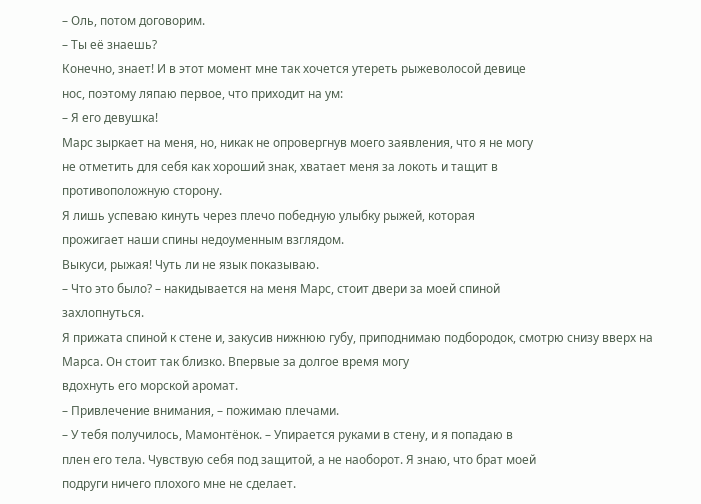– Оль, потом договорим.
– Ты её знаешь?
Конечно, знает! И в этот момент мне так хочется утереть рыжеволосой девице
нос, поэтому ляпаю первое, что приходит на ум:
– Я его девушка!
Марс зыркает на меня, но, никак не опровергнув моего заявления, что я не могу
не отметить для себя как хороший знак, хватает меня за локоть и тащит в
противоположную сторону.
Я лишь успеваю кинуть через плечо победную улыбку рыжей, которая
прожигает наши спины недоуменным взглядом.
Выкуси, рыжая! Чуть ли не язык показываю.
– Что это было? – накидывается на меня Марс, стоит двери за моей спиной
захлопнуться.
Я прижата спиной к стене и, закусив нижнюю губу, приподнимаю подбородок, смотрю снизу вверх на Марса. Он стоит так близко. Впервые за долгое время могу
вдохнуть его морской аромат.
– Привлечение внимания, – пожимаю плечами.
– У тебя получилось, Мамонтёнок. – Упирается руками в стену, и я попадаю в
плен его тела. Чувствую себя под защитой, а не наоборот. Я знаю, что брат моей
подруги ничего плохого мне не сделает.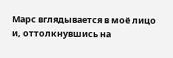Марс вглядывается в моё лицо и, оттолкнувшись на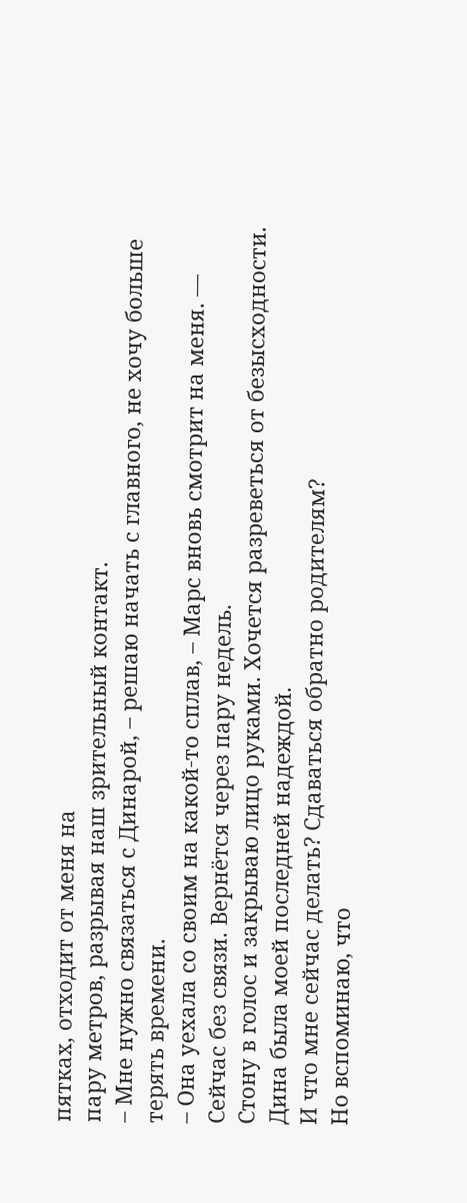пятках, отходит от меня на
пару метров, разрывая наш зрительный контакт.
– Мне нужно связаться с Динарой, – решаю начать с главного, не хочу больше
терять времени.
– Она уехала со своим на какой-то сплав, – Марс вновь смотрит на меня. —
Сейчас без связи. Вернётся через пару недель.
Стону в голос и закрываю лицо руками. Хочется разреветься от безысходности.
Дина была моей последней надеждой.
И что мне сейчас делать? Сдаваться обратно родителям?
Но вспоминаю, что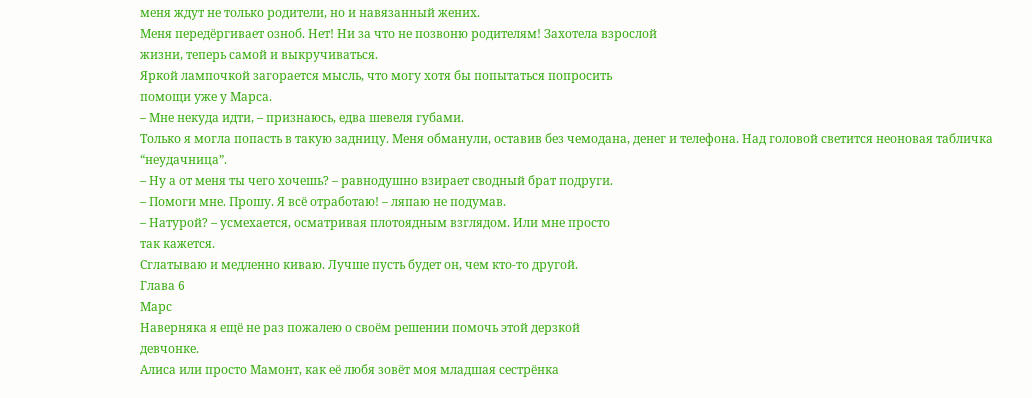меня ждут не только родители, но и навязанный жених.
Меня передёргивает озноб. Нет! Ни за что не позвоню родителям! Захотела взрослой
жизни, теперь самой и выкручиваться.
Яркой лампочкой загорается мысль, что могу хотя бы попытаться попросить
помощи уже у Марса.
– Мне некуда идти, – признаюсь, едва шевеля губами.
Только я могла попасть в такую задницу. Меня обманули, оставив без чемодана, денег и телефона. Над головой светится неоновая табличка “неудачница”.
– Ну а от меня ты чего хочешь? – равнодушно взирает сводный брат подруги.
– Помоги мне. Прошу. Я всё отработаю! – ляпаю не подумав.
– Натурой? – усмехается, осматривая плотоядным взглядом. Или мне просто
так кажется.
Сглатываю и медленно киваю. Лучше пусть будет он, чем кто-то другой.
Глава 6
Марс
Наверняка я ещё не раз пожалею о своём решении помочь этой дерзкой
девчонке.
Алиса или просто Мамонт, как её любя зовёт моя младшая сестрёнка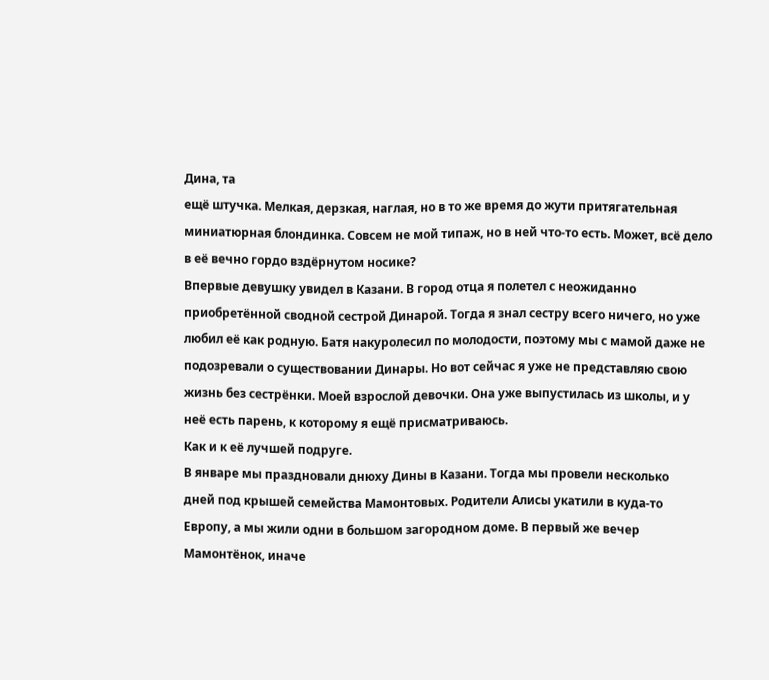Дина, та
ещё штучка. Мелкая, дерзкая, наглая, но в то же время до жути притягательная
миниатюрная блондинка. Совсем не мой типаж, но в ней что-то есть. Может, всё дело
в её вечно гордо вздёрнутом носике?
Впервые девушку увидел в Казани. В город отца я полетел с неожиданно
приобретённой сводной сестрой Динарой. Тогда я знал сестру всего ничего, но уже
любил её как родную. Батя накуролесил по молодости, поэтому мы с мамой даже не
подозревали о существовании Динары. Но вот сейчас я уже не представляю свою
жизнь без сестрёнки. Моей взрослой девочки. Она уже выпустилась из школы, и у
неё есть парень, к которому я ещё присматриваюсь.
Как и к её лучшей подруге.
В январе мы праздновали днюху Дины в Казани. Тогда мы провели несколько
дней под крышей семейства Мамонтовых. Родители Алисы укатили в куда-то
Европу, а мы жили одни в большом загородном доме. В первый же вечер
Мамонтёнок, иначе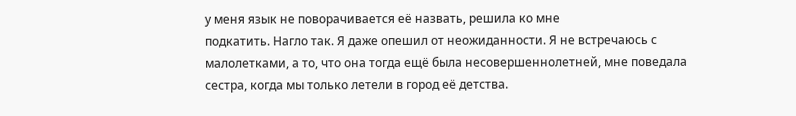у меня язык не поворачивается её назвать, решила ко мне
подкатить. Нагло так. Я даже опешил от неожиданности. Я не встречаюсь с
малолетками, а то, что она тогда ещё была несовершеннолетней, мне поведала
сестра, когда мы только летели в город её детства.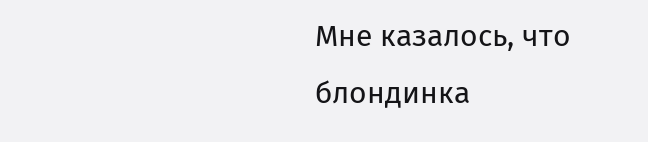Мне казалось, что блондинка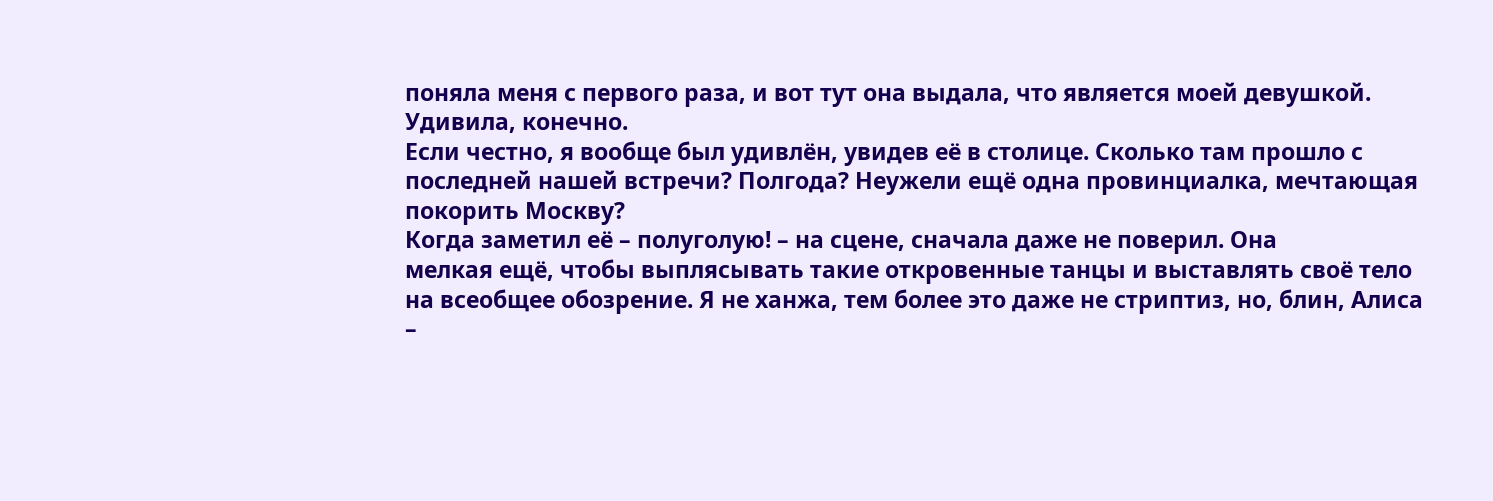поняла меня с первого раза, и вот тут она выдала, что является моей девушкой. Удивила, конечно.
Если честно, я вообще был удивлён, увидев её в столице. Сколько там прошло с
последней нашей встречи? Полгода? Неужели ещё одна провинциалка, мечтающая
покорить Москву?
Когда заметил её – полуголую! – на сцене, сначала даже не поверил. Она
мелкая ещё, чтобы выплясывать такие откровенные танцы и выставлять своё тело
на всеобщее обозрение. Я не ханжа, тем более это даже не стриптиз, но, блин, Алиса
–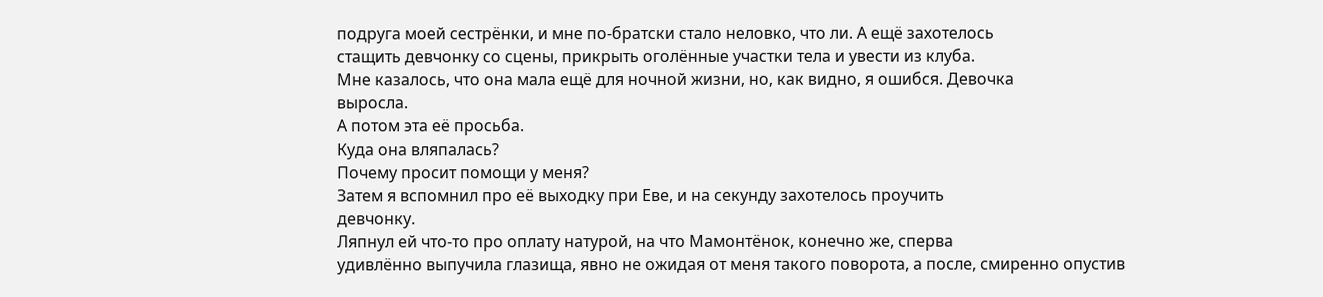подруга моей сестрёнки, и мне по-братски стало неловко, что ли. А ещё захотелось
стащить девчонку со сцены, прикрыть оголённые участки тела и увести из клуба.
Мне казалось, что она мала ещё для ночной жизни, но, как видно, я ошибся. Девочка
выросла.
А потом эта её просьба.
Куда она вляпалась?
Почему просит помощи у меня?
Затем я вспомнил про её выходку при Еве, и на секунду захотелось проучить
девчонку.
Ляпнул ей что-то про оплату натурой, на что Мамонтёнок, конечно же, сперва
удивлённо выпучила глазища, явно не ожидая от меня такого поворота, а после, смиренно опустив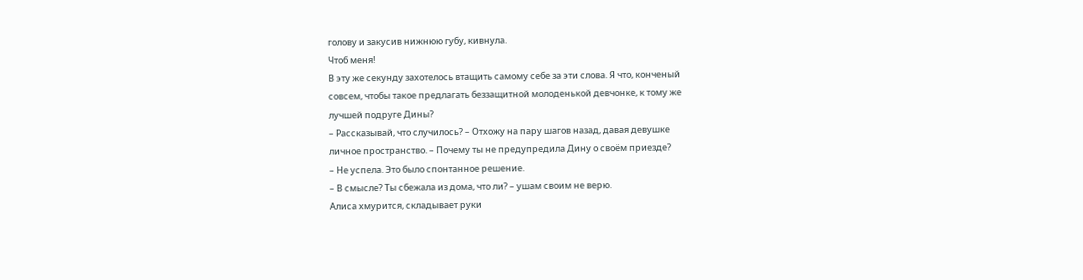голову и закусив нижнюю губу, кивнула.
Чтоб меня!
В эту же секунду захотелось втащить самому себе за эти слова. Я что, конченый
совсем, чтобы такое предлагать беззащитной молоденькой девчонке, к тому же
лучшей подруге Дины?
– Рассказывай, что случилось? – Отхожу на пару шагов назад, давая девушке
личное пространство. – Почему ты не предупредила Дину о своём приезде?
– Не успела. Это было спонтанное решение.
– В смысле? Ты сбежала из дома, что ли? – ушам своим не верю.
Алиса хмурится, складывает руки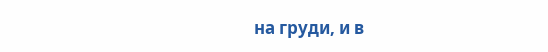на груди, и в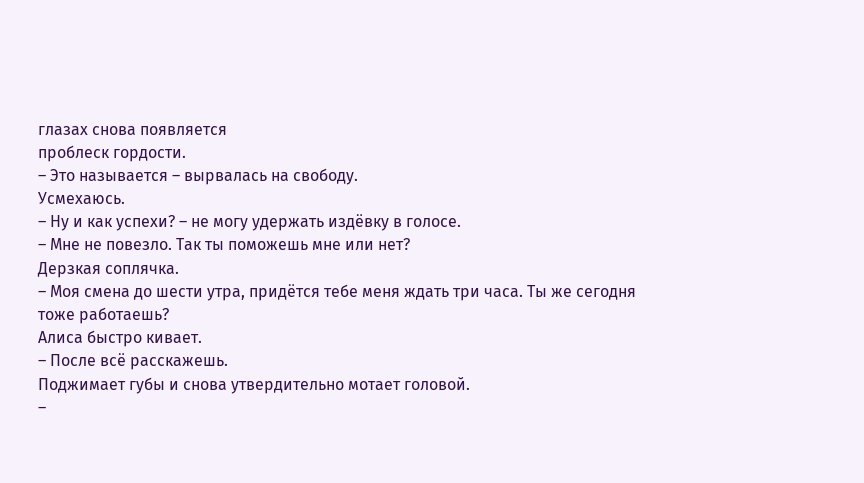глазах снова появляется
проблеск гордости.
– Это называется – вырвалась на свободу.
Усмехаюсь.
– Ну и как успехи? – не могу удержать издёвку в голосе.
– Мне не повезло. Так ты поможешь мне или нет?
Дерзкая соплячка.
– Моя смена до шести утра, придётся тебе меня ждать три часа. Ты же сегодня
тоже работаешь?
Алиса быстро кивает.
– После всё расскажешь.
Поджимает губы и снова утвердительно мотает головой.
–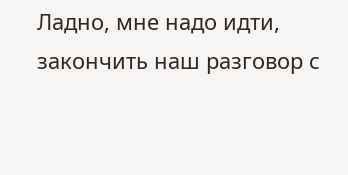Ладно, мне надо идти, закончить наш разговор с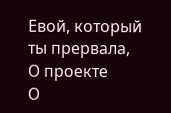Евой, который ты прервала,
О проекте
О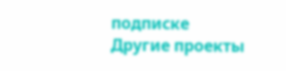подписке
Другие проекты